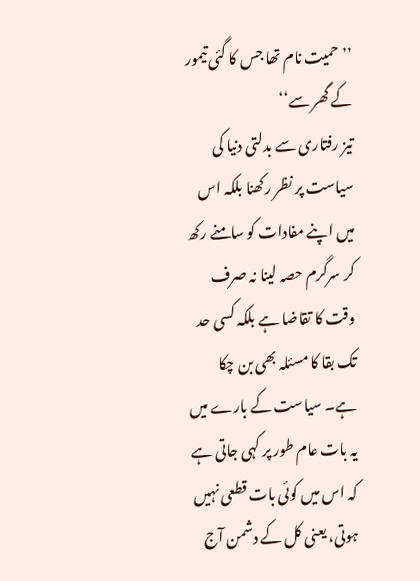’’حمیت نام تھا جس کا گئی تیمور کے گھر سے‘‘
تیز رفتاری سے بدلتی دنیا کی سیاست پر نظر رکھنا بلکہ اس میں اپنے مفادات کو سامنے رکھ کر سرگرم حصہ لینا نہ صرف وقت کا تقاضا ہے بلکہ کسی حد تک بقا کا مسئلہ بھی بن چکا ہے۔ سیاست کے بارے میں یہ بات عام طور پر کہی جاتی ہے کہ اس میں کوئی بات قطعی نہیں ہوتی، یعنی کل کے دشمن آج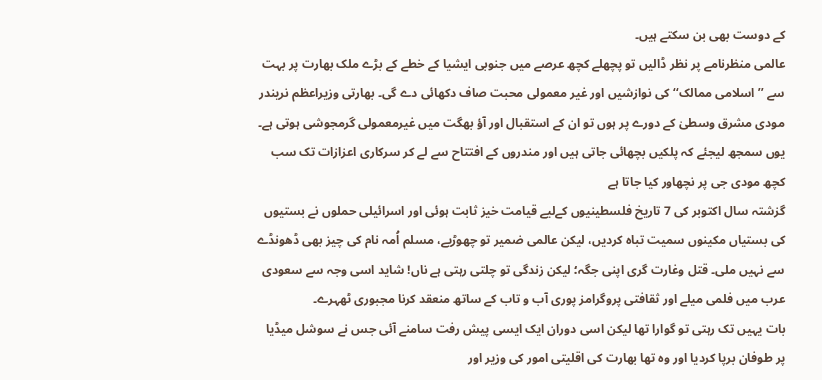کے دوست بھی بن سکتے ہیں۔
عالمی منظرنامے پر نظر ڈالیں تو پچھلے کچھ عرصے میں جنوبی ایشیا کے خطے کے بڑے ملک بھارت پر بہت سے ’’اسلامی ممالک‘‘ کی نوازشیں اور غیر معمولی محبت صاف دکھائی دے گی۔ بھارتی وزیراعظم نریندر مودی مشرق وسطیٰ کے دورے پر ہوں تو ان کے استقبال اور آؤ بھگت میں غیرمعمولی گرمجوشی ہوتی ہے۔ یوں سمجھ لیجئے کہ پلکیں بچھائی جاتی ہیں اور مندروں کے افتتاح سے لے کر سرکاری اعزازات تک سب کچھ مودی جی پر نچھاور کیا جاتا ہے
گزشتہ سال اکتوبر کی 7 تاریخ فلسطینیوں کےلیے قیامت خیز ثابت ہوئی اور اسرائیلی حملوں نے بستیوں کی بستیاں مکینوں سمیت تباہ کردیں، لیکن عالمی ضمیر تو چھوڑیے، مسلم اُمہ نام کی چیز بھی ڈھونڈے سے نہیں ملی۔ قتل وغارت گری اپنی جگہ؛ لیکن زندگی تو چلتی رہتی ہے ناں! شاید اسی وجہ سے سعودی عرب میں فلمی میلے اور ثقافتی پروگرامز پوری آب و تاب کے ساتھ منعقد کرنا مجبوری ٹھہرے۔
بات یہیں تک رہتی تو گوارا تھا لیکن اسی دوران ایک ایسی پیش رفت سامنے آئی جس نے سوشل میڈیا پر طوفان برپا کردیا اور وہ تھا بھارت کی اقلیتی امور کی وزیر اور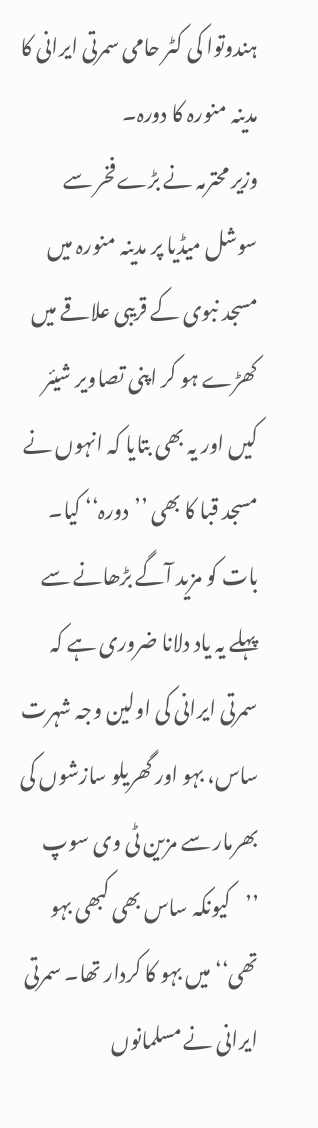ہندوتوا کی کٹر حامی سمرتی ایرانی کا مدینہ منورہ کا دورہ۔
وزیر محترمہ نے بڑے فخر سے سوشل میڈیا پر مدینہ منورہ میں مسجد نبوی کے قریبی علاقے میں کھڑے ہو کر اپنی تصاویر شیئر کیں اور یہ بھی بتایا کہ انہوں نے مسجد قبا کا بھی ’’دورہ‘‘ کیا۔
بات کو مزید آگے بڑھانے سے پہلے یہ یاد دلانا ضروری ہے کہ سمرتی ایرانی کی اولین وجہ شہرت ساس، بہو اور گھریلو سازشوں کی بھرمار سے مزین ٹی وی سوپ ’’کیونکہ ساس بھی کبھی بہو تھی‘‘ میں بہو کا کردار تھا۔ سمرتی ایرانی نے مسلمانوں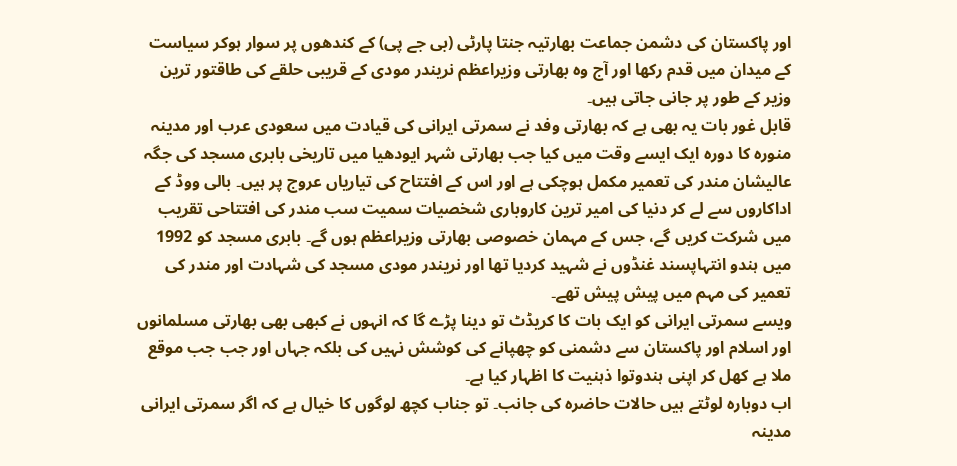اور پاکستان کی دشمن جماعت بھارتیہ جنتا پارٹی (بی جے پی) کے کندھوں پر سوار ہوکر سیاست کے میدان میں قدم رکھا اور آج وہ بھارتی وزیراعظم نریندر مودی کے قریبی حلقے کی طاقتور ترین وزیر کے طور پر جانی جاتی ہیں۔
قابل غور بات یہ بھی ہے کہ بھارتی وفد نے سمرتی ایرانی کی قیادت میں سعودی عرب اور مدینہ منورہ کا دورہ ایک ایسے وقت میں کیا جب بھارتی شہر ایودھیا میں تاریخی بابری مسجد کی جگہ عالیشان مندر کی تعمیر مکمل ہوچکی ہے اور اس کے افتتاح کی تیاریاں عروج پر ہیں۔ بالی ووڈ کے اداکاروں سے لے کر دنیا کی امیر ترین کاروباری شخصیات سمیت سب مندر کی افتتاحی تقریب میں شرکت کریں گے، جس کے مہمان خصوصی بھارتی وزیراعظم ہوں گے۔ بابری مسجد کو 1992 میں ہندو انتہاپسند غنڈوں نے شہید کردیا تھا اور نریندر مودی مسجد کی شہادت اور مندر کی تعمیر کی مہم میں پیش پیش تھے۔
ویسے سمرتی ایرانی کو ایک بات کا کریڈٹ تو دینا پڑے گا کہ انہوں نے کبھی بھی بھارتی مسلمانوں اور اسلام اور پاکستان سے دشمنی کو چھپانے کی کوشش نہیں کی بلکہ جہاں اور جب جب موقع ملا ہے کھل کر اپنی ہندوتوا ذہنیت کا اظہار کیا ہے۔
اب دوبارہ لوٹتے ہیں حالات حاضرہ کی جانب۔ تو جناب کچھ لوگوں کا خیال ہے کہ اگر سمرتی ایرانی مدینہ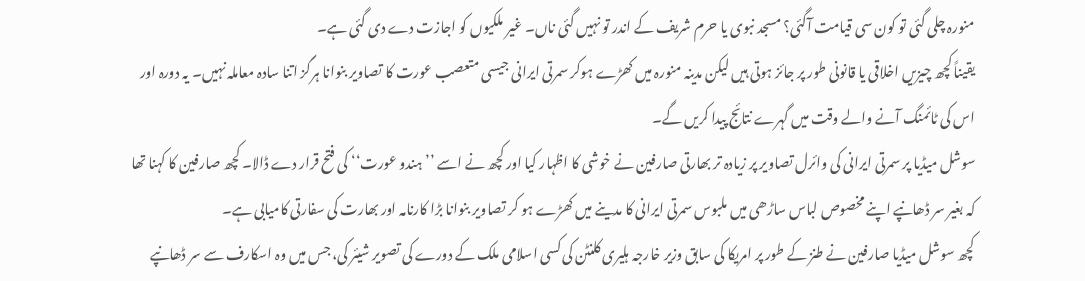منورہ چلی گئی تو کون سی قیامت آگئی؟ مسجد نبوی یا حرم شریف کے اندر تو نہیں گئی ناں۔ غیر ملکیوں کو اجازت دے دی گئی ہے۔
یقیناً کچھ چیزیں اخلاقی یا قانونی طور پر جائز ہوتی ہیں لیکن مدینہ منورہ میں کھڑے ہوکر سمرتی ایرانی جیسی متعصب عورت کا تصاویر بنوانا ہرگز اتنا سادہ معاملہ نہیں۔ یہ دورہ اور اس کی ٹائمنگ آنے والے وقت میں گہرے نتائج پیدا کریں گے۔
سوشل میڈیا پر سمرتی ایرانی کی وائرل تصاویر پر زیادہ تر بھارتی صارفین نے خوشی کا اظہار کیا اور کچھ نے اسے ’’ہندو عورت‘‘ کی فتح قرار دے ڈالا۔ کچھ صارفین کا کہنا تھا کہ بغیر سر ڈھانپے اپنے مخصوص لباس ساڑھی میں ملبوس سمرتی ایرانی کا مدینے میں کھڑے ہو کر تصاویر بنوانا بڑا کارنامہ اور بھارت کی سفارتی کامیابی ہے۔
کچھ سوشل میڈیا صارفین نے طنز کے طور پر امریکا کی سابق وزیر خارجہ ہلیری کلنٹن کی کسی اسلامی ملک کے دورے کی تصویر شیئر کی، جس میں وہ اسکارف سے سر ڈھانپے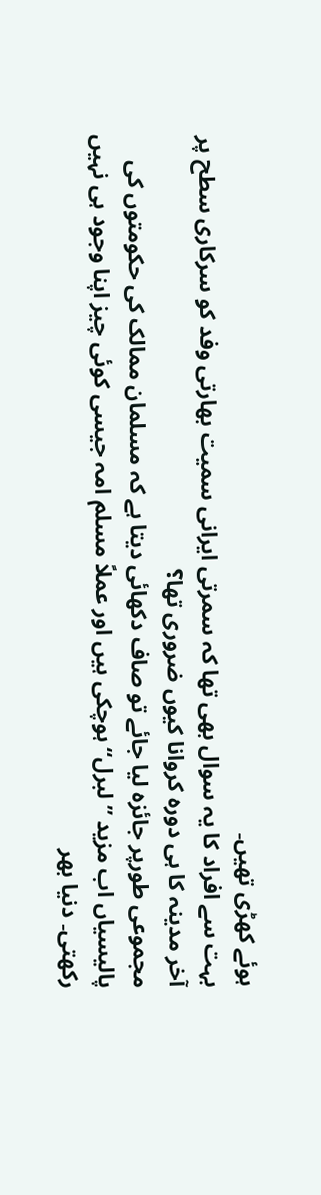ہوئے کھڑی تھیں۔
بہت سے افراد کا یہ سوال بھی تھا کہ سمرتی ایرانی سمیت بھارتی وفد کو سرکاری سطح پر آخر مدینہ کا ہی دورہ کروانا کیوں ضروری تھا؟
مجموعی طورپر جائزہ لیا جائے تو صاف دکھائی دیتا ہے کہ مسلمان ممالک کی حکومتوں کی پالیسیاں اب مزید ’’لبرل‘‘ ہوچکی ہیں اور عملاً مسلم امہ جیسی کوئی چیز اپنا وجود ہی نہیں رکھتی۔ دنیا بھر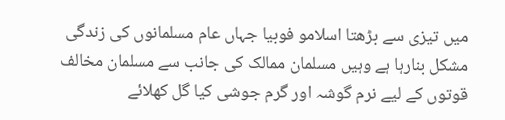میں تیزی سے بڑھتا اسلامو فوبیا جہاں عام مسلمانوں کی زندگی مشکل بنارہا ہے وہیں مسلمان ممالک کی جانب سے مسلمان مخالف قوتوں کے لیے نرم گوشہ اور گرم جوشی کیا گل کھلائے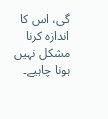گی، اس کا اندازہ کرنا مشکل نہیں ہونا چاہیے۔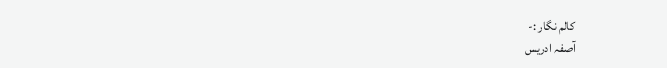کالم نگار :-
آصفہ ادریس